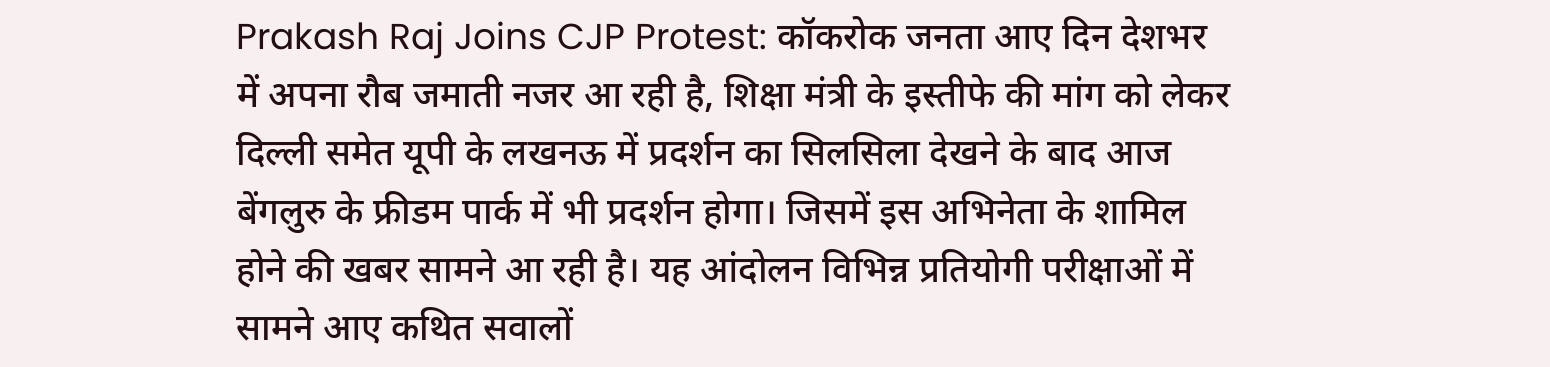Prakash Raj Joins CJP Protest: कॉकरोक जनता आए दिन देशभर में अपना रौब जमाती नजर आ रही है, शिक्षा मंत्री के इस्तीफे की मांग को लेकर दिल्ली समेत यूपी के लखनऊ में प्रदर्शन का सिलसिला देखने के बाद आज बेंगलुरु के फ्रीडम पार्क में भी प्रदर्शन होगा। जिसमें इस अभिनेता के शामिल होने की खबर सामने आ रही है। यह आंदोलन विभिन्न प्रतियोगी परीक्षाओं में सामने आए कथित सवालों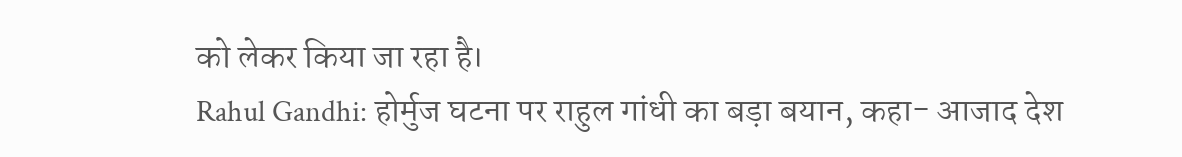को लेकर किया जा रहा है।
Rahul Gandhi: होर्मुज घटना पर राहुल गांधी का बड़ा बयान, कहा- आजाद देश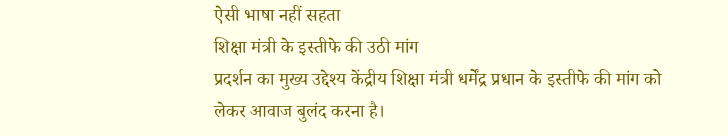ऐसी भाषा नहीं सहता
शिक्षा मंत्री के इस्तीफे की उठी मांग
प्रदर्शन का मुख्य उद्देश्य केंद्रीय शिक्षा मंत्री धर्मेंद्र प्रधान के इस्तीफे की मांग को लेकर आवाज बुलंद करना है।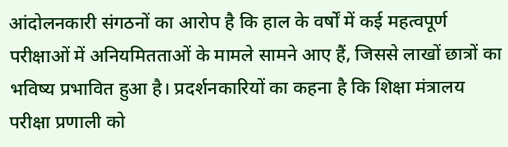आंदोलनकारी संगठनों का आरोप है कि हाल के वर्षों में कई महत्वपूर्ण परीक्षाओं में अनियमितताओं के मामले सामने आए हैं, जिससे लाखों छात्रों का भविष्य प्रभावित हुआ है। प्रदर्शनकारियों का कहना है कि शिक्षा मंत्रालय परीक्षा प्रणाली को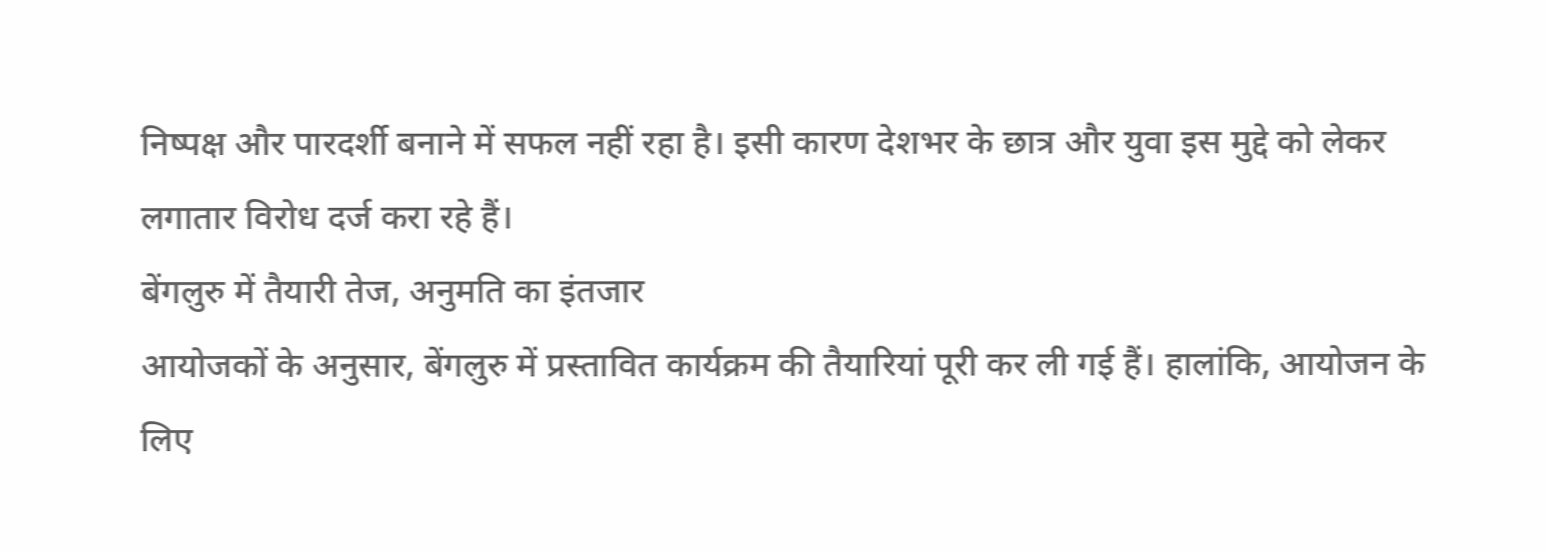निष्पक्ष और पारदर्शी बनाने में सफल नहीं रहा है। इसी कारण देशभर के छात्र और युवा इस मुद्दे को लेकर लगातार विरोध दर्ज करा रहे हैं।
बेंगलुरु में तैयारी तेज, अनुमति का इंतजार
आयोजकों के अनुसार, बेंगलुरु में प्रस्तावित कार्यक्रम की तैयारियां पूरी कर ली गई हैं। हालांकि, आयोजन के लिए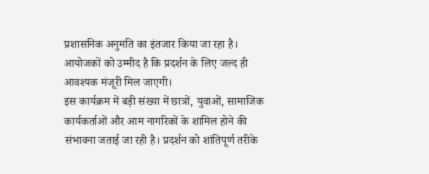प्रशासनिक अनुमति का इंतजार किया जा रहा है। आयोजकों को उम्मीद है कि प्रदर्शन के लिए जल्द ही आवश्यक मंजूरी मिल जाएगी।
इस कार्यक्रम में बड़ी संख्या में छात्रों, युवाओं, सामाजिक कार्यकर्ताओं और आम नागरिकों के शामिल होने की संभावना जताई जा रही है। प्रदर्शन को शांतिपूर्ण तरीके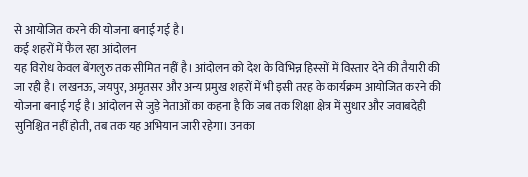से आयोजित करने की योजना बनाई गई है।
कई शहरों में फैल रहा आंदोलन
यह विरोध केवल बेंगलुरु तक सीमित नहीं है। आंदोलन को देश के विभिन्न हिस्सों में विस्तार देने की तैयारी की जा रही है। लखनऊ, जयपुर, अमृतसर और अन्य प्रमुख शहरों में भी इसी तरह के कार्यक्रम आयोजित करने की योजना बनाई गई है। आंदोलन से जुड़े नेताओं का कहना है कि जब तक शिक्षा क्षेत्र में सुधार और जवाबदेही सुनिश्चित नहीं होती, तब तक यह अभियान जारी रहेगा। उनका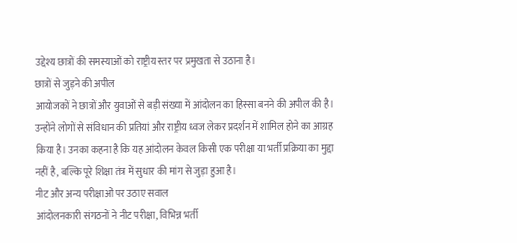उद्देश्य छात्रों की समस्याओं को राष्ट्रीय स्तर पर प्रमुखता से उठाना है।
छात्रों से जुड़ने की अपील
आयोजकों ने छात्रों और युवाओं से बड़ी संख्या में आंदोलन का हिस्सा बनने की अपील की है। उन्होंने लोगों से संविधान की प्रतियां और राष्ट्रीय ध्वज लेकर प्रदर्शन में शामिल होने का आग्रह किया है। उनका कहना है कि यह आंदोलन केवल किसी एक परीक्षा या भर्ती प्रक्रिया का मुद्दा नहीं है, बल्कि पूरे शिक्षा तंत्र में सुधार की मांग से जुड़ा हुआ है।
नीट और अन्य परीक्षाओं पर उठाए सवाल
आंदोलनकारी संगठनों ने नीट परीक्षा, विभिन्न भर्ती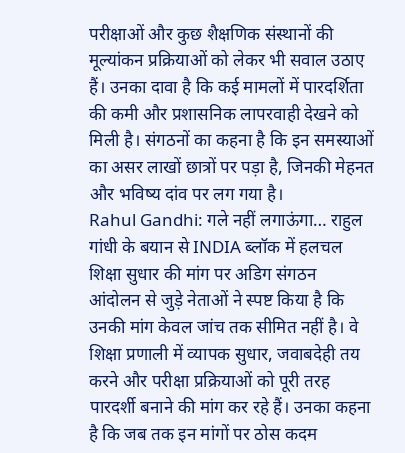परीक्षाओं और कुछ शैक्षणिक संस्थानों की मूल्यांकन प्रक्रियाओं को लेकर भी सवाल उठाए हैं। उनका दावा है कि कई मामलों में पारदर्शिता की कमी और प्रशासनिक लापरवाही देखने को मिली है। संगठनों का कहना है कि इन समस्याओं का असर लाखों छात्रों पर पड़ा है, जिनकी मेहनत और भविष्य दांव पर लग गया है।
Rahul Gandhi: गले नहीं लगाऊंगा… राहुल गांधी के बयान से INDIA ब्लॉक में हलचल
शिक्षा सुधार की मांग पर अडिग संगठन
आंदोलन से जुड़े नेताओं ने स्पष्ट किया है कि उनकी मांग केवल जांच तक सीमित नहीं है। वे शिक्षा प्रणाली में व्यापक सुधार, जवाबदेही तय करने और परीक्षा प्रक्रियाओं को पूरी तरह पारदर्शी बनाने की मांग कर रहे हैं। उनका कहना है कि जब तक इन मांगों पर ठोस कदम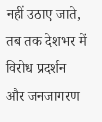नहीं उठाए जाते, तब तक देशभर में विरोध प्रदर्शन और जनजागरण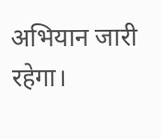अभियान जारी रहेगा।